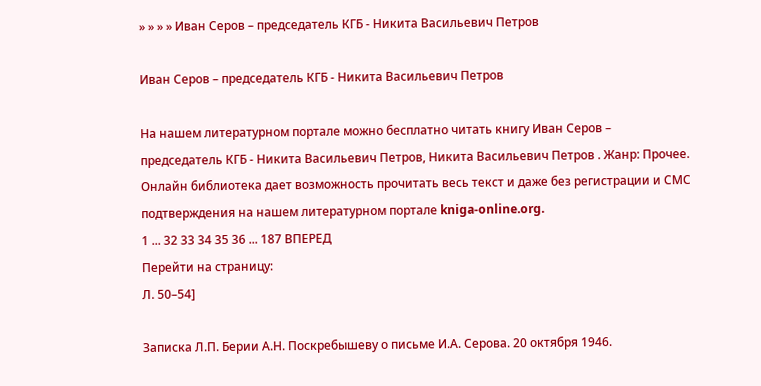» » » » Иван Серов – председатель КГБ - Никита Васильевич Петров

Иван Серов – председатель КГБ - Никита Васильевич Петров

На нашем литературном портале можно бесплатно читать книгу Иван Серов – председатель КГБ - Никита Васильевич Петров, Никита Васильевич Петров . Жанр: Прочее. Онлайн библиотека дает возможность прочитать весь текст и даже без регистрации и СМС подтверждения на нашем литературном портале kniga-online.org.
1 ... 32 33 34 35 36 ... 187 ВПЕРЕД
Перейти на страницу:
Л. 50–54]

Записка Л.П. Берии А.Н. Поскребышеву о письме И.А. Серова. 20 октября 1946.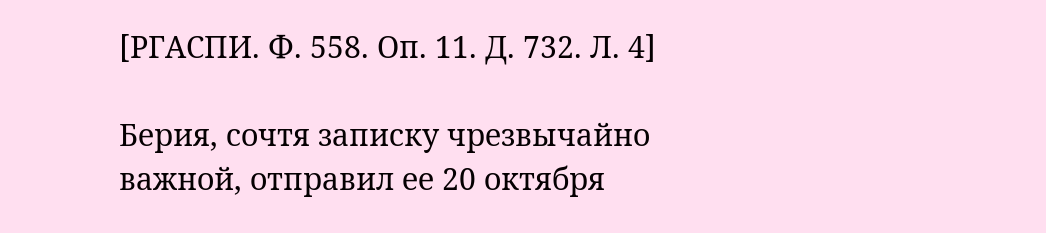[РГАСПИ. Ф. 558. Оп. 11. Д. 732. Л. 4]

Берия, сочтя записку чрезвычайно важной, отправил ее 20 октября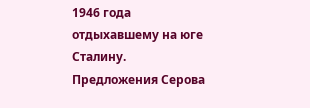1946 года отдыхавшему на юге Сталину. Предложения Серова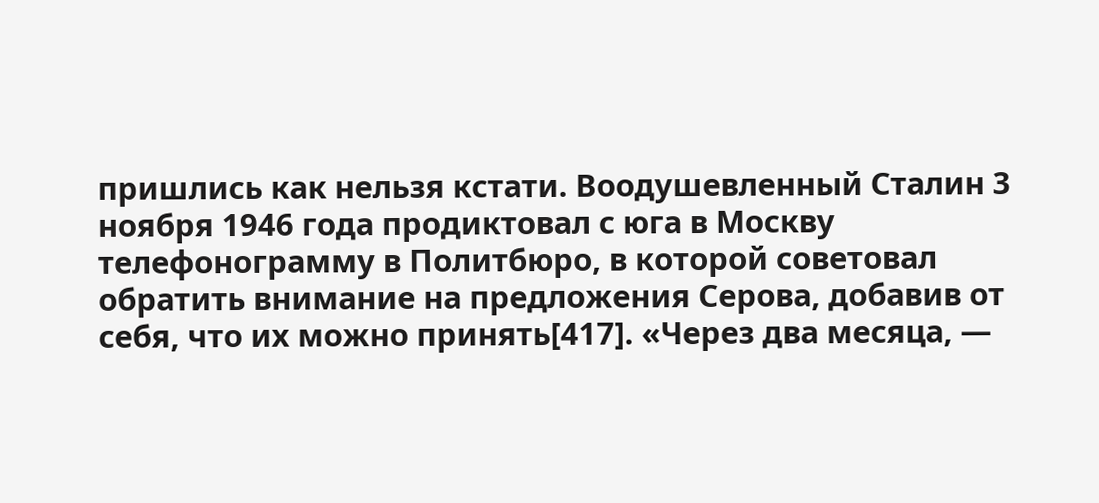пришлись как нельзя кстати. Воодушевленный Сталин 3 ноября 1946 года продиктовал с юга в Москву телефонограмму в Политбюро, в которой советовал обратить внимание на предложения Серова, добавив от себя, что их можно принять[417]. «Через два месяца, —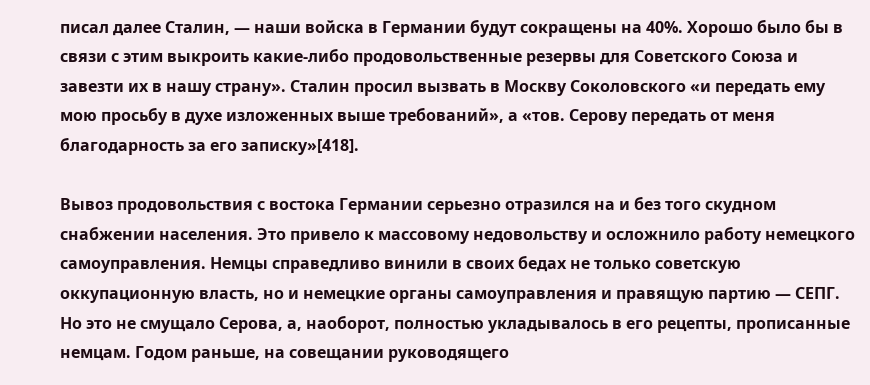писал далее Сталин, — наши войска в Германии будут сокращены на 40%. Хорошо было бы в связи с этим выкроить какие-либо продовольственные резервы для Советского Союза и завезти их в нашу страну». Сталин просил вызвать в Москву Соколовского «и передать ему мою просьбу в духе изложенных выше требований», а «тов. Серову передать от меня благодарность за его записку»[418].

Вывоз продовольствия с востока Германии серьезно отразился на и без того скудном снабжении населения. Это привело к массовому недовольству и осложнило работу немецкого самоуправления. Немцы справедливо винили в своих бедах не только советскую оккупационную власть, но и немецкие органы самоуправления и правящую партию — СЕПГ. Но это не смущало Серова, а, наоборот, полностью укладывалось в его рецепты, прописанные немцам. Годом раньше, на совещании руководящего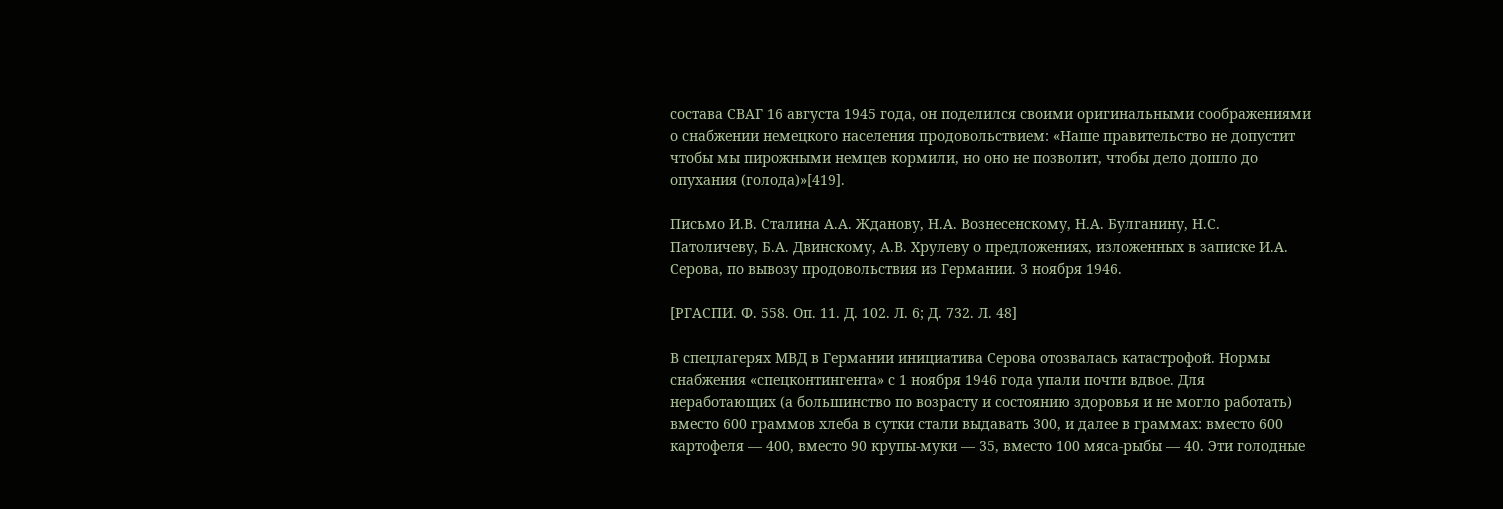состава СВАГ 16 августа 1945 года, он поделился своими оригинальными соображениями о снабжении немецкого населения продовольствием: «Наше правительство не допустит чтобы мы пирожными немцев кормили, но оно не позволит, чтобы дело дошло до опухания (голода)»[419].

Письмо И.В. Сталина А.А. Жданову, Н.А. Вознесенскому, Н.А. Булганину, Н.С. Патоличеву, Б.А. Двинскому, А.В. Хрулеву о предложениях, изложенных в записке И.А. Серова, по вывозу продовольствия из Германии. 3 ноября 1946.

[РГАСПИ. Ф. 558. Оп. 11. Д. 102. Л. 6; Д. 732. Л. 48]

В спецлагерях МВД в Германии инициатива Серова отозвалась катастрофой. Нормы снабжения «спецконтингента» с 1 ноября 1946 года упали почти вдвое. Для неработающих (а большинство по возрасту и состоянию здоровья и не могло работать) вместо 600 граммов хлеба в сутки стали выдавать 300, и далее в граммах: вместо 600 картофеля — 400, вместо 90 крупы-муки — 35, вместо 100 мяса-рыбы — 40. Эти голодные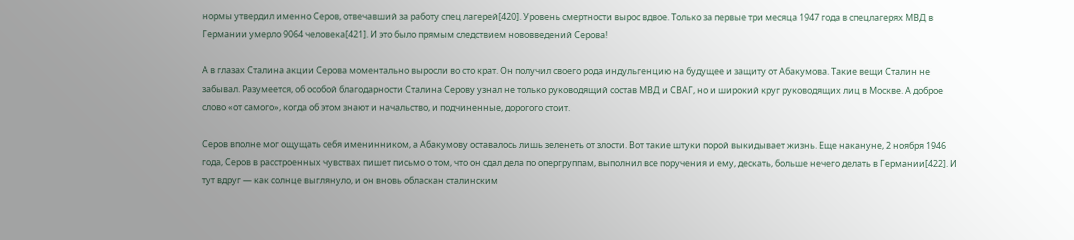нормы утвердил именно Серов, отвечавший за работу спец лагерей[420]. Уровень смертности вырос вдвое. Только за первые три месяца 1947 года в спецлагерях МВД в Германии умерло 9064 человека[421]. И это было прямым следствием нововведений Серова!

А в глазах Сталина акции Серова моментально выросли во сто крат. Он получил своего рода индульгенцию на будущее и защиту от Абакумова. Такие вещи Сталин не забывал. Разумеется, об особой благодарности Сталина Серову узнал не только руководящий состав МВД и СВАГ, но и широкий круг руководящих лиц в Москве. А доброе слово «от самого», когда об этом знают и начальство, и подчиненные, дорогого стоит.

Серов вполне мог ощущать себя именинником, а Абакумову оставалось лишь зеленеть от злости. Вот такие штуки порой выкидывает жизнь. Еще накануне, 2 ноября 1946 года, Серов в расстроенных чувствах пишет письмо о том, что он сдал дела по опергруппам, выполнил все поручения и ему, дескать, больше нечего делать в Германии[422]. И тут вдруг — как солнце выглянуло, и он вновь обласкан сталинским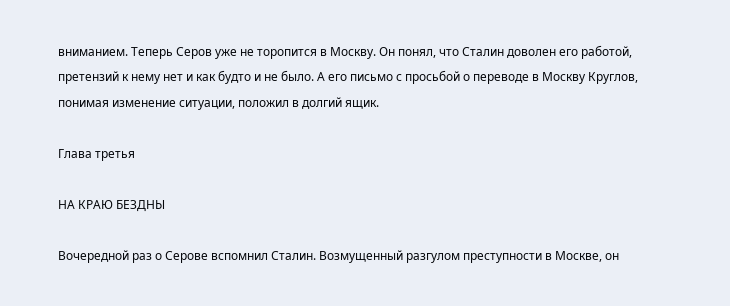вниманием. Теперь Серов уже не торопится в Москву. Он понял, что Сталин доволен его работой, претензий к нему нет и как будто и не было. А его письмо с просьбой о переводе в Москву Круглов, понимая изменение ситуации, положил в долгий ящик.

Глава третья

НА КРАЮ БЕЗДНЫ

Вочередной раз о Серове вспомнил Сталин. Возмущенный разгулом преступности в Москве, он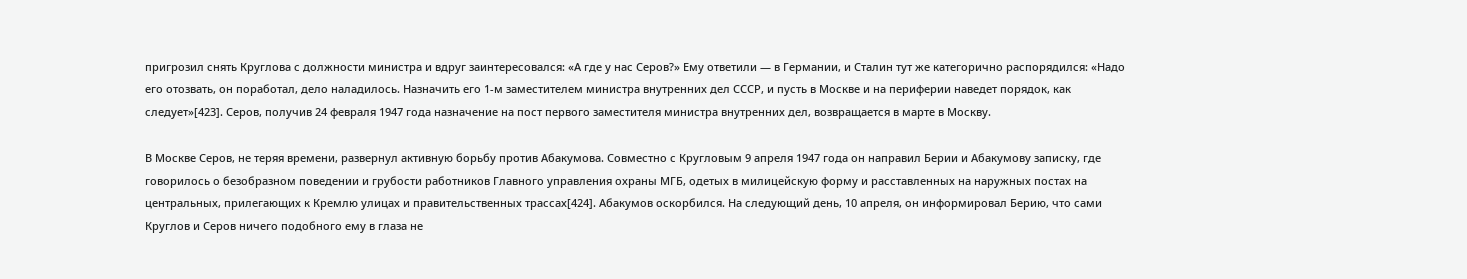пригрозил снять Круглова с должности министра и вдруг заинтересовался: «А где у нас Серов?» Ему ответили — в Германии, и Сталин тут же категорично распорядился: «Надо его отозвать, он поработал, дело наладилось. Назначить его 1-м заместителем министра внутренних дел СССР, и пусть в Москве и на периферии наведет порядок, как следует»[423]. Серов, получив 24 февраля 1947 года назначение на пост первого заместителя министра внутренних дел, возвращается в марте в Москву.

В Москве Серов, не теряя времени, развернул активную борьбу против Абакумова. Совместно с Кругловым 9 апреля 1947 года он направил Берии и Абакумову записку, где говорилось о безобразном поведении и грубости работников Главного управления охраны МГБ, одетых в милицейскую форму и расставленных на наружных постах на центральных, прилегающих к Кремлю улицах и правительственных трассах[424]. Абакумов оскорбился. На следующий день, 10 апреля, он информировал Берию, что сами Круглов и Серов ничего подобного ему в глаза не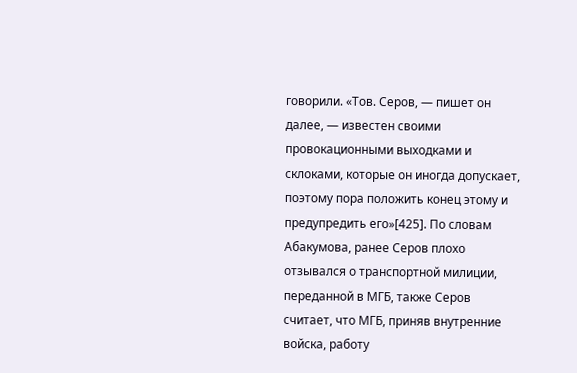говорили. «Тов. Серов, — пишет он далее, — известен своими провокационными выходками и склоками, которые он иногда допускает, поэтому пора положить конец этому и предупредить его»[425]. По словам Абакумова, ранее Серов плохо отзывался о транспортной милиции, переданной в МГБ, также Серов считает, что МГБ, приняв внутренние войска, работу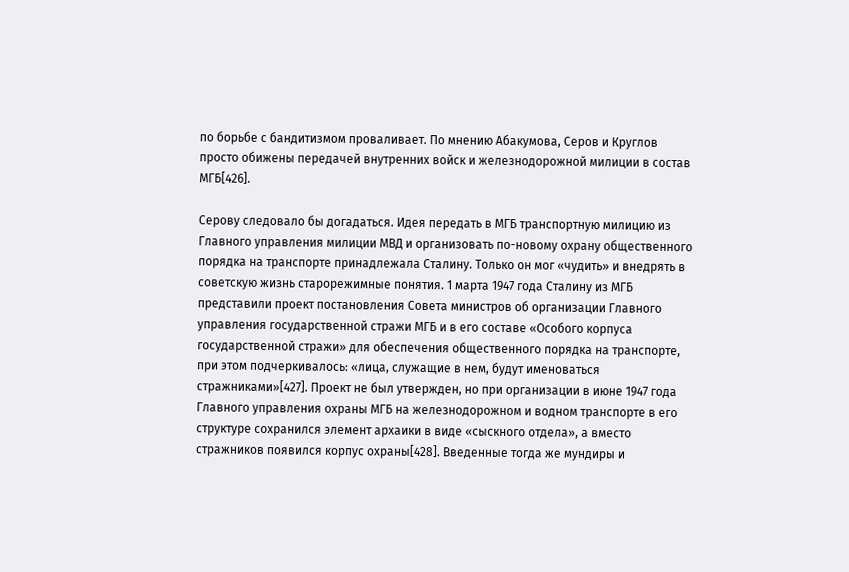по борьбе с бандитизмом проваливает. По мнению Абакумова, Серов и Круглов просто обижены передачей внутренних войск и железнодорожной милиции в состав МГБ[426].

Серову следовало бы догадаться. Идея передать в МГБ транспортную милицию из Главного управления милиции МВД и организовать по-новому охрану общественного порядка на транспорте принадлежала Сталину. Только он мог «чудить» и внедрять в советскую жизнь старорежимные понятия. 1 марта 1947 года Сталину из МГБ представили проект постановления Совета министров об организации Главного управления государственной стражи МГБ и в его составе «Особого корпуса государственной стражи» для обеспечения общественного порядка на транспорте, при этом подчеркивалось: «лица, служащие в нем, будут именоваться стражниками»[427]. Проект не был утвержден, но при организации в июне 1947 года Главного управления охраны МГБ на железнодорожном и водном транспорте в его структуре сохранился элемент архаики в виде «сыскного отдела», а вместо стражников появился корпус охраны[428]. Введенные тогда же мундиры и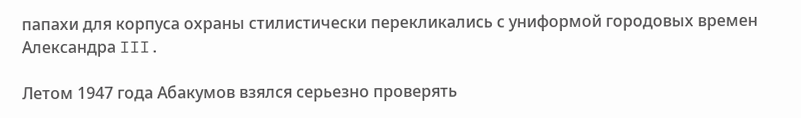папахи для корпуса охраны стилистически перекликались с униформой городовых времен Александра III.

Летом 1947 года Абакумов взялся серьезно проверять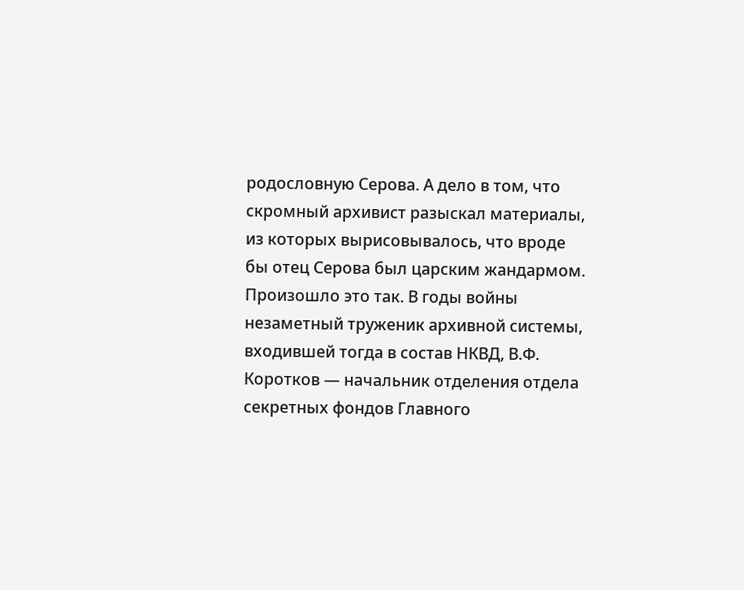родословную Серова. А дело в том, что скромный архивист разыскал материалы, из которых вырисовывалось, что вроде бы отец Серова был царским жандармом. Произошло это так. В годы войны незаметный труженик архивной системы, входившей тогда в состав НКВД, В.Ф. Коротков — начальник отделения отдела секретных фондов Главного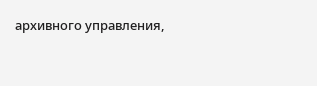архивного управления,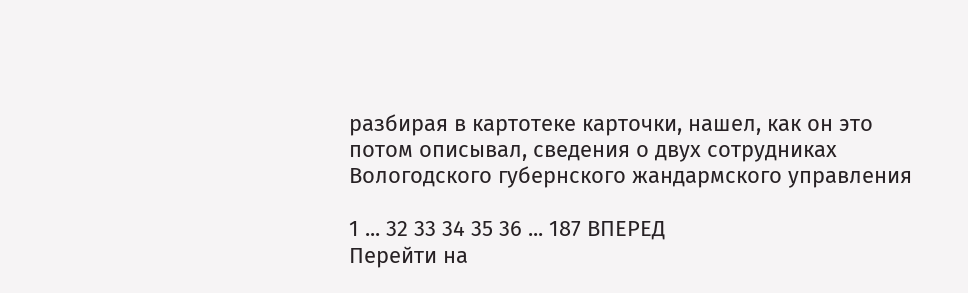разбирая в картотеке карточки, нашел, как он это потом описывал, сведения о двух сотрудниках Вологодского губернского жандармского управления

1 ... 32 33 34 35 36 ... 187 ВПЕРЕД
Перейти на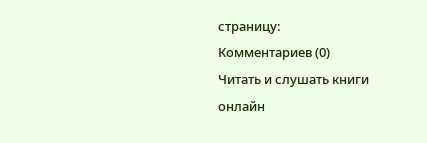страницу:
Комментариев (0)
Читать и слушать книги онлайн